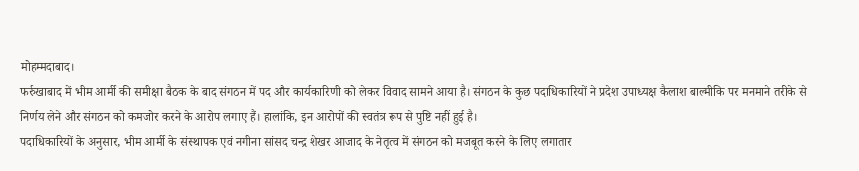मोहम्मदाबाद।
फर्रुखाबाद में भीम आर्मी की समीक्षा बैठक के बाद संगठन में पद और कार्यकारिणी को लेकर विवाद सामने आया है। संगठन के कुछ पदाधिकारियों ने प्रदेश उपाध्यक्ष कैलाश बाल्मीकि पर मनमाने तरीके से निर्णय लेने और संगठन को कमजोर करने के आरोप लगाए हैं। हालांकि, इन आरोपों की स्वतंत्र रूप से पुष्टि नहीं हुई है।
पदाधिकारियों के अनुसार, भीम आर्मी के संस्थापक एवं नगीना सांसद चन्द्र शेखर आजाद के नेतृत्व में संगठन को मजबूत करने के लिए लगातार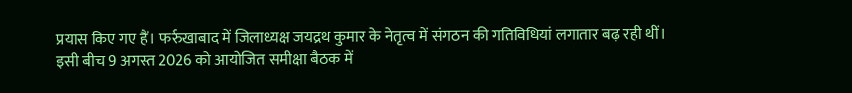प्रयास किए गए हैं। फर्रुखाबाद में जिलाध्यक्ष जयद्रथ कुमार के नेतृत्व में संगठन की गतिविधियां लगातार बढ़ रही थीं। इसी बीच 9 अगस्त 2026 को आयोजित समीक्षा बैठक में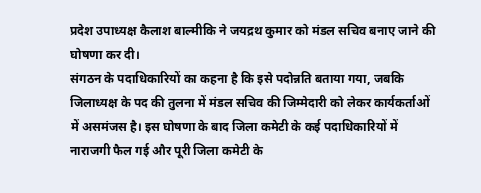प्रदेश उपाध्यक्ष कैलाश बाल्मीकि ने जयद्रथ कुमार को मंडल सचिव बनाए जाने की घोषणा कर दी।
संगठन के पदाधिकारियों का कहना है कि इसे पदोन्नति बताया गया, जबकि जिलाध्यक्ष के पद की तुलना में मंडल सचिव की जिम्मेदारी को लेकर कार्यकर्ताओं में असमंजस है। इस घोषणा के बाद जिला कमेटी के कई पदाधिकारियों में नाराजगी फैल गई और पूरी जिला कमेटी के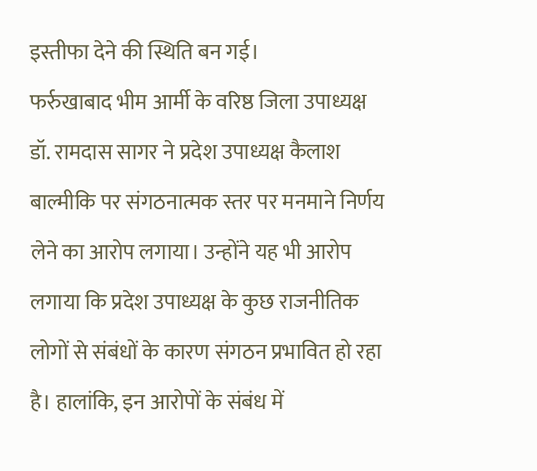इस्तीफा देने की स्थिति बन गई।
फर्रुखाबाद भीम आर्मी के वरिष्ठ जिला उपाध्यक्ष डॉ. रामदास सागर ने प्रदेश उपाध्यक्ष कैलाश बाल्मीकि पर संगठनात्मक स्तर पर मनमाने निर्णय लेने का आरोप लगाया। उन्होंने यह भी आरोप लगाया कि प्रदेश उपाध्यक्ष के कुछ राजनीतिक लोगों से संबंधों के कारण संगठन प्रभावित हो रहा है। हालांकि, इन आरोपों के संबंध में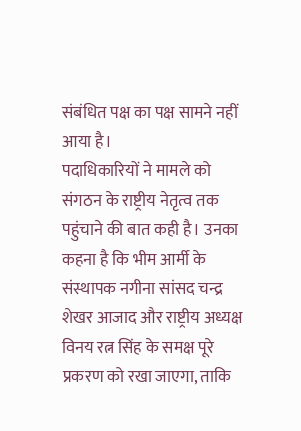संबंधित पक्ष का पक्ष सामने नहीं आया है।
पदाधिकारियों ने मामले को संगठन के राष्ट्रीय नेतृत्व तक पहुंचाने की बात कही है। उनका कहना है कि भीम आर्मी के संस्थापक नगीना सांसद चन्द्र शेखर आजाद और राष्ट्रीय अध्यक्ष विनय रत्न सिंह के समक्ष पूरे प्रकरण को रखा जाएगा, ताकि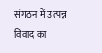संगठन में उत्पन्न विवाद का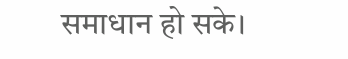समाधान हो सके।